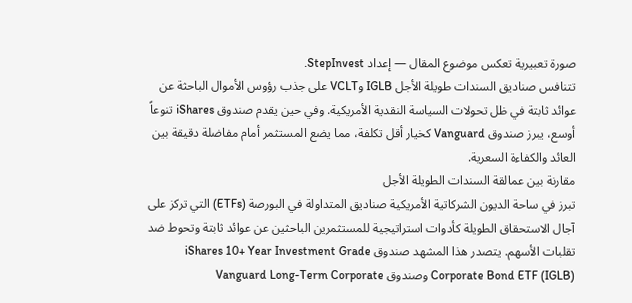صورة تعبيرية تعكس موضوع المقال — إعداد StepInvest.
تتنافس صناديق السندات طويلة الأجل IGLB وVCLT على جذب رؤوس الأموال الباحثة عن عوائد ثابتة في ظل تحولات السياسة النقدية الأمريكية. وفي حين يقدم صندوق iShares تنوعاً أوسع، يبرز صندوق Vanguard كخيار أقل تكلفة، مما يضع المستثمر أمام مفاضلة دقيقة بين العائد والكفاءة السعرية.
مقارنة بين عمالقة السندات الطويلة الأجل
تبرز في ساحة الديون الشركاتية الأمريكية صناديق المتداولة في البورصة (ETFs) التي تركز على آجال الاستحقاق الطويلة كأدوات استراتيجية للمستثمرين الباحثين عن عوائد ثابتة وتحوط ضد تقلبات الأسهم. يتصدر هذا المشهد صندوق iShares 10+ Year Investment Grade Corporate Bond ETF (IGLB) وصندوق Vanguard Long-Term Corporate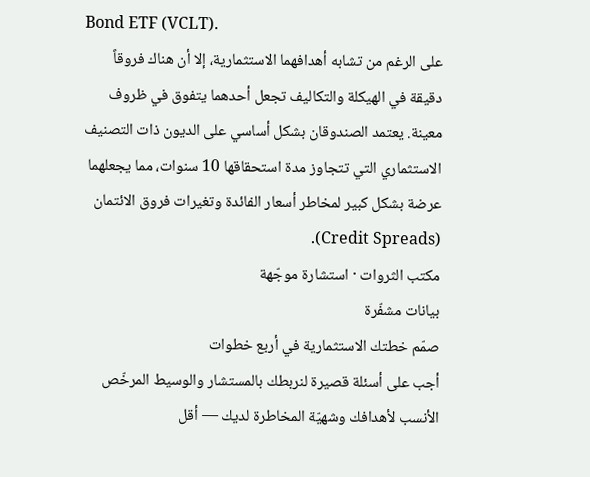Bond ETF (VCLT).
على الرغم من تشابه أهدافهما الاستثمارية، إلا أن هناك فروقاً دقيقة في الهيكلة والتكاليف تجعل أحدهما يتفوق في ظروف معينة. يعتمد الصندوقان بشكل أساسي على الديون ذات التصنيف الاستثماري التي تتجاوز مدة استحقاقها 10 سنوات، مما يجعلهما عرضة بشكل كبير لمخاطر أسعار الفائدة وتغيرات فروق الائتمان (Credit Spreads).
مكتب الثروات · استشارة موجّهة
بيانات مشفّرة
صمّم خطتك الاستثمارية في أربع خطوات
أجب على أسئلة قصيرة لنربطك بالمستشار والوسيط المرخّص الأنسب لأهدافك وشهيّة المخاطرة لديك — أقل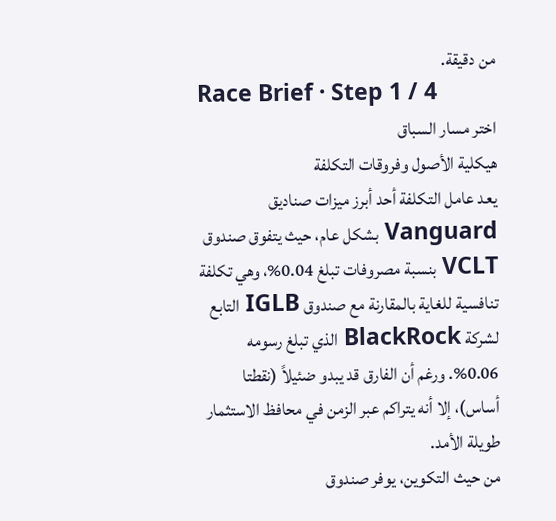من دقيقة.
Race Brief · Step 1 / 4
اختر مسار السباق
هيكلية الأصول وفروقات التكلفة
يعد عامل التكلفة أحد أبرز ميزات صناديق Vanguard بشكل عام، حيث يتفوق صندوق VCLT بنسبة مصروفات تبلغ 0.04%، وهي تكلفة تنافسية للغاية بالمقارنة مع صندوق IGLB التابع لشركة BlackRock الذي تبلغ رسومه 0.06%. ورغم أن الفارق قد يبدو ضئيلاً (نقطتا أساس)، إلا أنه يتراكم عبر الزمن في محافظ الاستثمار طويلة الأمد.
من حيث التكوين، يوفر صندوق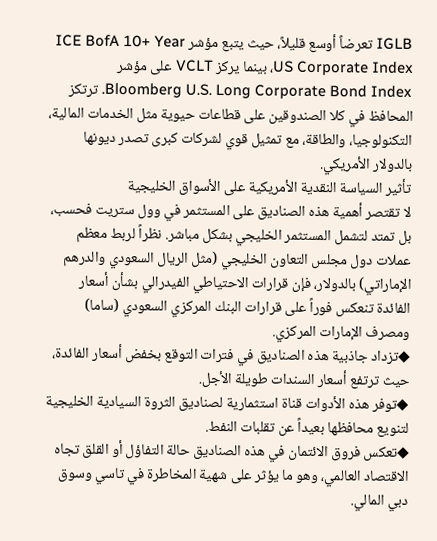IGLB تعرضاً أوسع قليلاً، حيث يتبع مؤشر ICE BofA 10+ Year US Corporate Index، بينما يركز VCLT على مؤشر Bloomberg U.S. Long Corporate Bond Index. ترتكز المحافظ في كلا الصندوقين على قطاعات حيوية مثل الخدمات المالية، التكنولوجيا، والطاقة، مع تمثيل قوي لشركات كبرى تصدر ديونها بالدولار الأمريكي.
تأثير السياسة النقدية الأمريكية على الأسواق الخليجية
لا تقتصر أهمية هذه الصناديق على المستثمر في وول ستريت فحسب، بل تمتد لتشمل المستثمر الخليجي بشكل مباشر. نظراً لربط معظم عملات دول مجلس التعاون الخليجي (مثل الريال السعودي والدرهم الإماراتي) بالدولار، فإن قرارات الاحتياطي الفيدرالي بشأن أسعار الفائدة تنعكس فوراً على قرارات البنك المركزي السعودي (ساما) ومصرف الإمارات المركزي.
◆تزداد جاذبية هذه الصناديق في فترات التوقع بخفض أسعار الفائدة، حيث ترتفع أسعار السندات طويلة الأجل.
◆توفر هذه الأدوات قناة استثمارية لصناديق الثروة السيادية الخليجية لتنويع محافظها بعيداً عن تقلبات النفط.
◆تعكس فروق الائتمان في هذه الصناديق حالة التفاؤل أو القلق تجاه الاقتصاد العالمي، وهو ما يؤثر على شهية المخاطرة في تاسي وسوق دبي المالي.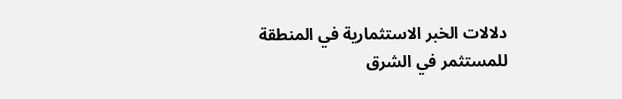دلالات الخبر الاستثمارية في المنطقة
للمستثمر في الشرق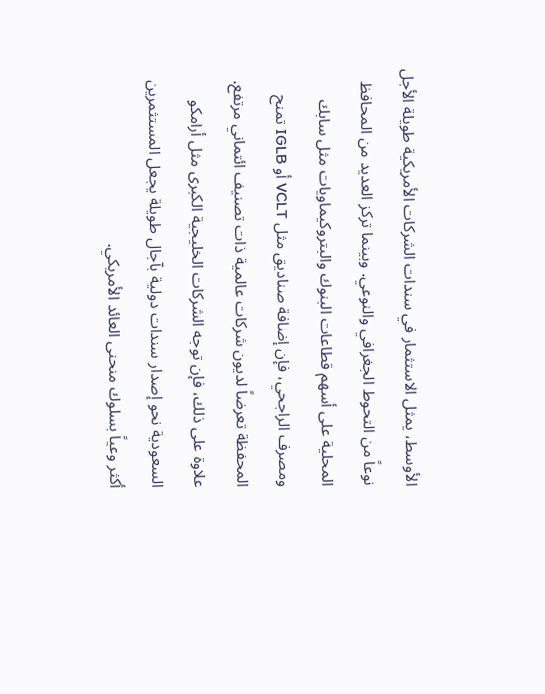الأوسط، يمثل الاستثمار في سندات الشركات الأمريكية طويلة الأجل نوعاً من التحوط الجغرافي والنوعي. وبينما تركز العديد من المحافظ المحلية على أسهم قطاعات البنوك والبتروكيماويات مثل سابك ومصرف الراجحي، فإن إضافة صناديق مثل VCLT أو IGLB تمنح المحفظة تعرضاً لديون شركات عالمية ذات تصنيف ائتماني مرتفع.
علاوة على ذلك، فإن توجه الشركات الخليجية الكبرى مثل أرامكو السعودية نحو إصدار سندات دولية بآجال طويلة يجعل المستثمرين أكثر وعياً بسلوك منحنى العائد الأمريكي.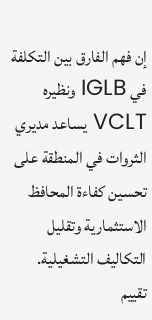إن فهم الفارق بين التكلفة في IGLB ونظيره VCLT يساعد مديري الثروات في المنطقة على تحسين كفاءة المحافظ الاستثمارية وتقليل التكاليف التشغيلية.
تقييم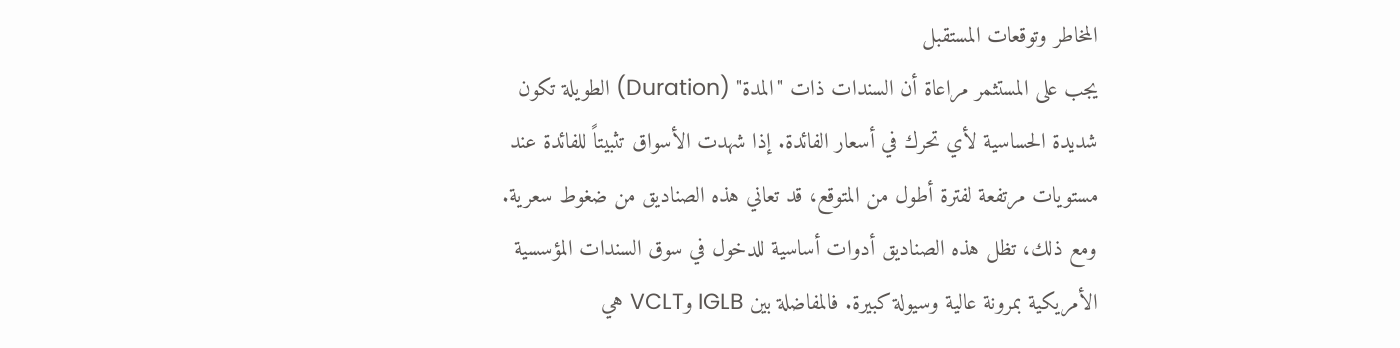المخاطر وتوقعات المستقبل
يجب على المستثمر مراعاة أن السندات ذات "المدة" (Duration) الطويلة تكون شديدة الحساسية لأي تحرك في أسعار الفائدة. إذا شهدت الأسواق تثبيتاً للفائدة عند مستويات مرتفعة لفترة أطول من المتوقع، قد تعاني هذه الصناديق من ضغوط سعرية.
ومع ذلك، تظل هذه الصناديق أدوات أساسية للدخول في سوق السندات المؤسسية الأمريكية بمرونة عالية وسيولة كبيرة. فالمفاضلة بين IGLB وVCLT هي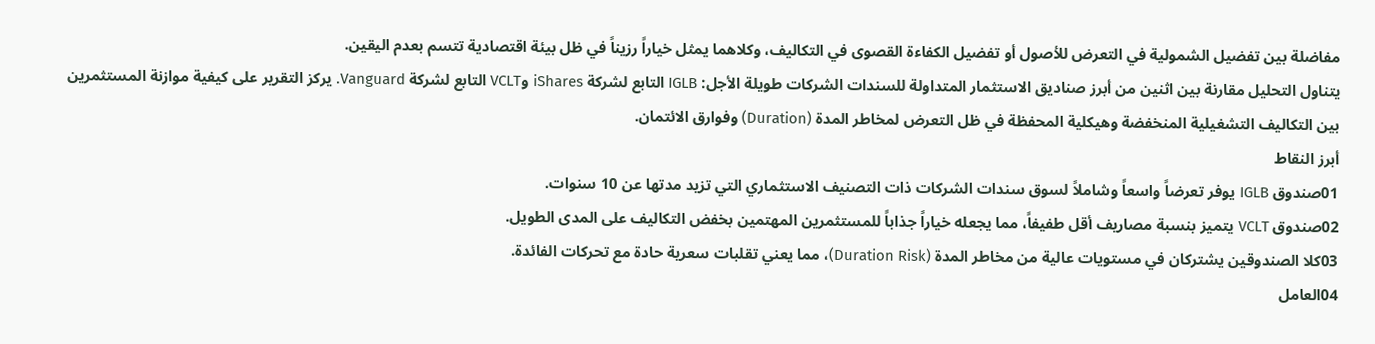مفاضلة بين تفضيل الشمولية في التعرض للأصول أو تفضيل الكفاءة القصوى في التكاليف، وكلاهما يمثل خياراً رزيناً في ظل بيئة اقتصادية تتسم بعدم اليقين.
يتناول التحليل مقارنة بين اثنين من أبرز صناديق الاستثمار المتداولة للسندات الشركات طويلة الأجل: IGLB التابع لشركة iShares وVCLT التابع لشركة Vanguard. يركز التقرير على كيفية موازنة المستثمرين بين التكاليف التشغيلية المنخفضة وهيكلية المحفظة في ظل التعرض لمخاطر المدة (Duration) وفوارق الائتمان.
أبرز النقاط
01صندوق IGLB يوفر تعرضاً واسعاً وشاملاً لسوق سندات الشركات ذات التصنيف الاستثماري التي تزيد مدتها عن 10 سنوات.
02صندوق VCLT يتميز بنسبة مصاريف أقل طفيفاً، مما يجعله خياراً جذاباً للمستثمرين المهتمين بخفض التكاليف على المدى الطويل.
03كلا الصندوقين يشتركان في مستويات عالية من مخاطر المدة (Duration Risk)، مما يعني تقلبات سعرية حادة مع تحركات الفائدة.
04العامل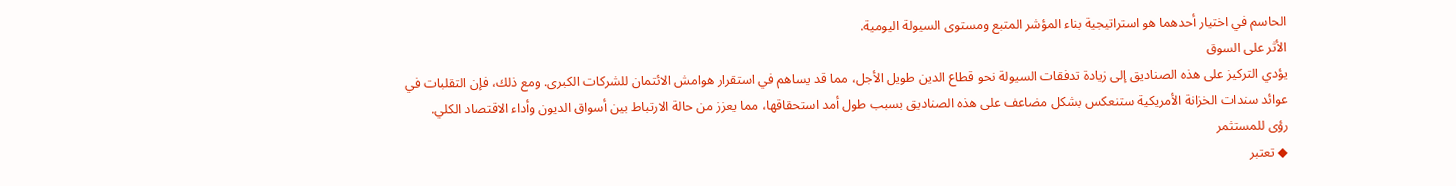الحاسم في اختيار أحدهما هو استراتيجية بناء المؤشر المتبع ومستوى السيولة اليومية.
الأثر على السوق
يؤدي التركيز على هذه الصناديق إلى زيادة تدفقات السيولة نحو قطاع الدين طويل الأجل، مما قد يساهم في استقرار هوامش الائتمان للشركات الكبرى. ومع ذلك، فإن التقلبات في عوائد سندات الخزانة الأمريكية ستنعكس بشكل مضاعف على هذه الصناديق بسبب طول أمد استحقاقها، مما يعزز من حالة الارتباط بين أسواق الديون وأداء الاقتصاد الكلي.
رؤى للمستثمر
◆ تعتبر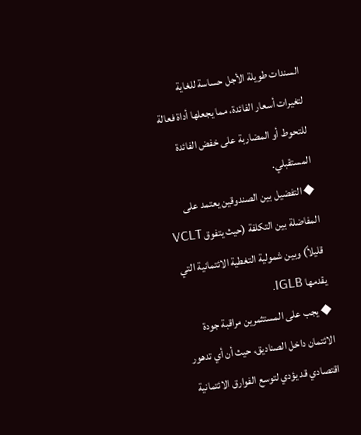السندات طويلة الأجل حساسة للغاية لتغيرات أسعار الفائدة، مما يجعلها أداة فعالة للتحوط أو المضاربة على خفض الفائدة المستقبلي.
◆ التفضيل بين الصندوقين يعتمد على المفاضلة بين التكلفة (حيث يتفوق VCLT قليلاً) وبين شمولية التغطية الائتمانية التي يقدمها IGLB.
◆ يجب على المستثمرين مراقبة جودة الائتمان داخل الصناديق، حيث أن أي تدهور اقتصادي قد يؤدي لتوسع الفوارق الائتمانية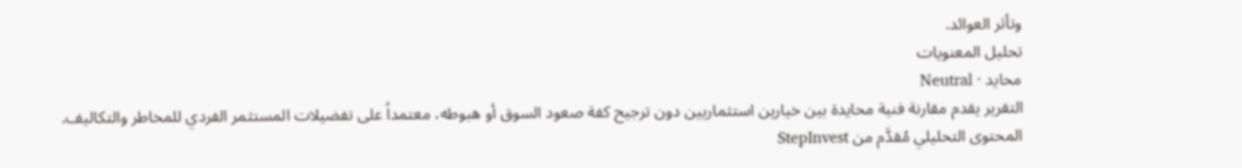وتأثر العوائد.
تحليل المعنويات
محايد · Neutral
التقرير يقدم مقارنة فنية محايدة بين خيارين استثماريين دون ترجيح كفة صعود السوق أو هبوطه، معتمداً على تفضيلات المستثمر الفردي للمخاطر والتكاليف.
المحتوى التحليلي مُقدَّم من StepInvest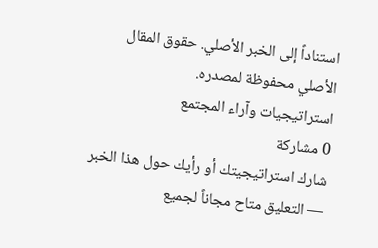استناداً إلى الخبر الأصلي. حقوق المقال الأصلي محفوظة لمصدره.
استراتيجيات وآراء المجتمع
0 مشاركة
شارك استراتيجيتك أو رأيك حول هذا الخبر — التعليق متاح مجاناً لجميع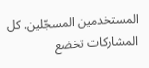المستخدمين المسجّلين. كل المشاركات تخضع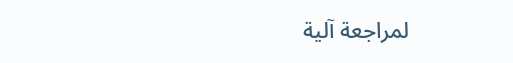لمراجعة آلية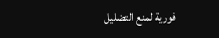فورية لمنع التضليل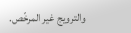والترويج غير المرخّص.